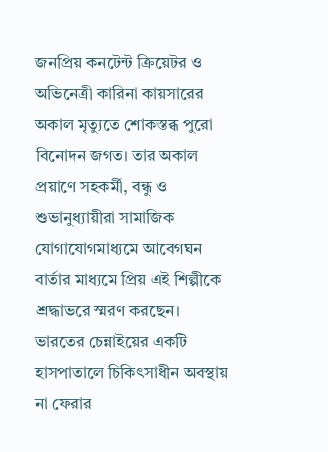জনপ্রিয় কনটেন্ট ক্রিয়েটর ও অভিনেত্রী কারিনা কায়সারের অকাল মৃত্যুতে শোকস্তব্ধ পুরো বিনোদন জগত। তার অকাল প্রয়াণে সহকর্মী, বন্ধু ও শুভানুধ্যায়ীরা সামাজিক যোগাযোগমাধ্যমে আবেগঘন বার্তার মাধ্যমে প্রিয় এই শিল্পীকে শ্রদ্ধাভরে স্মরণ করছেন।
ভারতের চেন্নাইয়ের একটি হাসপাতালে চিকিৎসাধীন অবস্থায় না ফেরার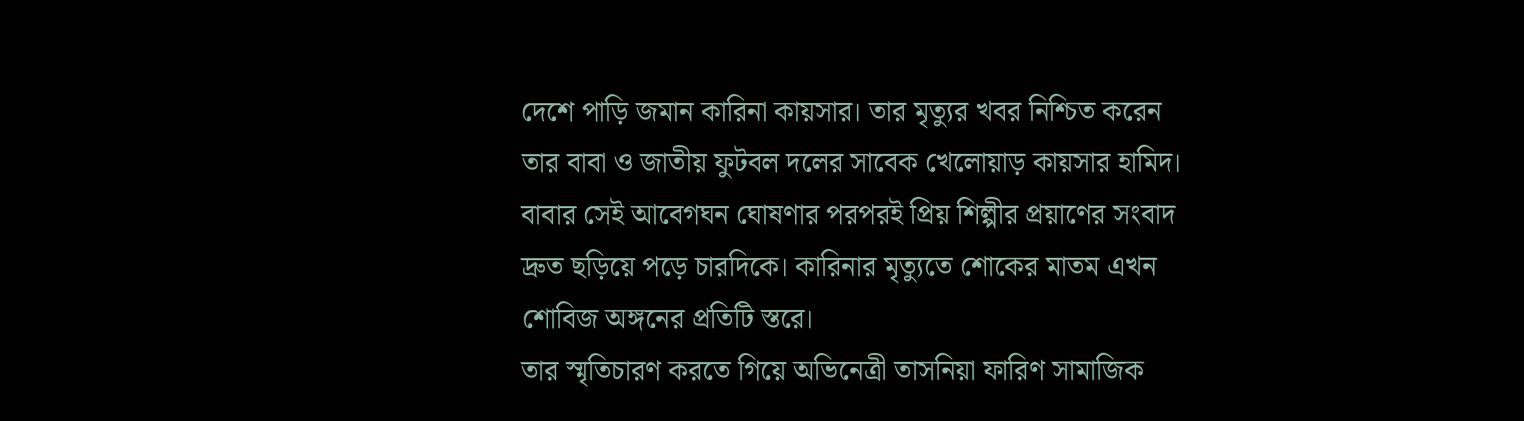দেশে পাড়ি জমান কারিনা কায়সার। তার মৃত্যুর খবর নিশ্চিত করেন তার বাবা ও জাতীয় ফুটবল দলের সাবেক খেলোয়াড় কায়সার হামিদ। বাবার সেই আবেগঘন ঘোষণার পরপরই প্রিয় শিল্পীর প্রয়াণের সংবাদ দ্রুত ছড়িয়ে পড়ে চারদিকে। কারিনার মৃত্যুতে শোকের মাতম এখন শোবিজ অঙ্গনের প্রতিটি স্তরে।
তার স্মৃতিচারণ করতে গিয়ে অভিনেত্রী তাসনিয়া ফারিণ সামাজিক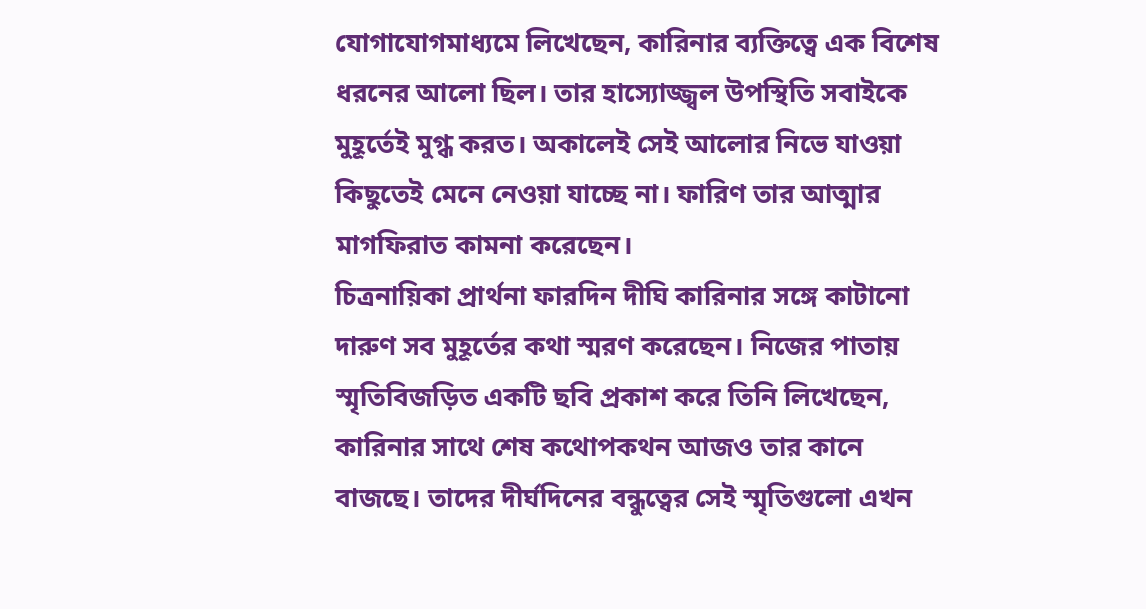যোগাযোগমাধ্যমে লিখেছেন, কারিনার ব্যক্তিত্বে এক বিশেষ ধরনের আলো ছিল। তার হাস্যোজ্জ্বল উপস্থিতি সবাইকে মুহূর্তেই মুগ্ধ করত। অকালেই সেই আলোর নিভে যাওয়া কিছুতেই মেনে নেওয়া যাচ্ছে না। ফারিণ তার আত্মার মাগফিরাত কামনা করেছেন।
চিত্রনায়িকা প্রার্থনা ফারদিন দীঘি কারিনার সঙ্গে কাটানো দারুণ সব মুহূর্তের কথা স্মরণ করেছেন। নিজের পাতায় স্মৃতিবিজড়িত একটি ছবি প্রকাশ করে তিনি লিখেছেন, কারিনার সাথে শেষ কথোপকথন আজও তার কানে বাজছে। তাদের দীর্ঘদিনের বন্ধুত্বের সেই স্মৃতিগুলো এখন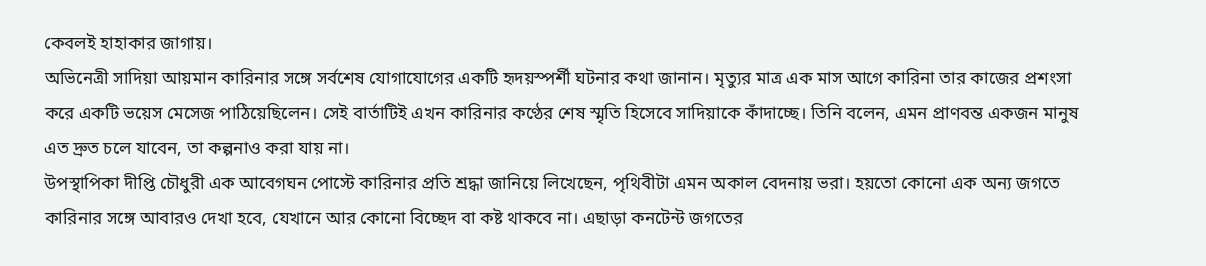কেবলই হাহাকার জাগায়।
অভিনেত্রী সাদিয়া আয়মান কারিনার সঙ্গে সর্বশেষ যোগাযোগের একটি হৃদয়স্পর্শী ঘটনার কথা জানান। মৃত্যুর মাত্র এক মাস আগে কারিনা তার কাজের প্রশংসা করে একটি ভয়েস মেসেজ পাঠিয়েছিলেন। সেই বার্তাটিই এখন কারিনার কণ্ঠের শেষ স্মৃতি হিসেবে সাদিয়াকে কাঁদাচ্ছে। তিনি বলেন, এমন প্রাণবন্ত একজন মানুষ এত দ্রুত চলে যাবেন, তা কল্পনাও করা যায় না।
উপস্থাপিকা দীপ্তি চৌধুরী এক আবেগঘন পোস্টে কারিনার প্রতি শ্রদ্ধা জানিয়ে লিখেছেন, পৃথিবীটা এমন অকাল বেদনায় ভরা। হয়তো কোনো এক অন্য জগতে কারিনার সঙ্গে আবারও দেখা হবে, যেখানে আর কোনো বিচ্ছেদ বা কষ্ট থাকবে না। এছাড়া কনটেন্ট জগতের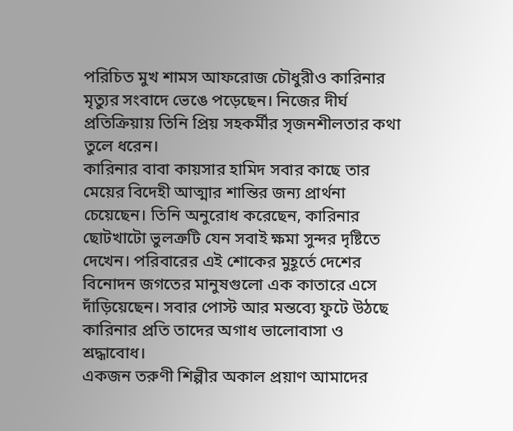পরিচিত মুখ শামস আফরোজ চৌধুরীও কারিনার মৃত্যুর সংবাদে ভেঙে পড়েছেন। নিজের দীর্ঘ প্রতিক্রিয়ায় তিনি প্রিয় সহকর্মীর সৃজনশীলতার কথা তুলে ধরেন।
কারিনার বাবা কায়সার হামিদ সবার কাছে তার মেয়ের বিদেহী আত্মার শান্তির জন্য প্রার্থনা চেয়েছেন। তিনি অনুরোধ করেছেন, কারিনার ছোটখাটো ভুলত্রুটি যেন সবাই ক্ষমা সুন্দর দৃষ্টিতে দেখেন। পরিবারের এই শোকের মুহূর্তে দেশের বিনোদন জগতের মানুষগুলো এক কাতারে এসে দাঁড়িয়েছেন। সবার পোস্ট আর মন্তব্যে ফুটে উঠছে কারিনার প্রতি তাদের অগাধ ভালোবাসা ও শ্রদ্ধাবোধ।
একজন তরুণী শিল্পীর অকাল প্রয়াণ আমাদের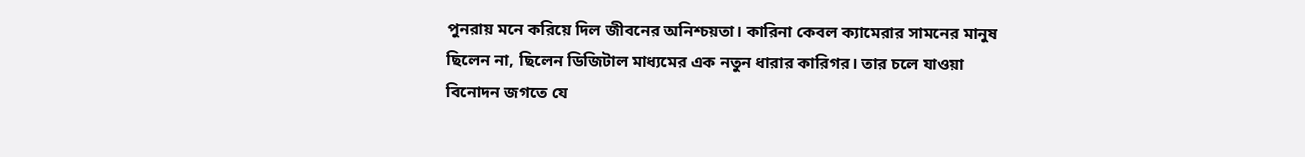পুনরায় মনে করিয়ে দিল জীবনের অনিশ্চয়তা। কারিনা কেবল ক্যামেরার সামনের মানুষ ছিলেন না, ছিলেন ডিজিটাল মাধ্যমের এক নতুন ধারার কারিগর। তার চলে যাওয়া বিনোদন জগতে যে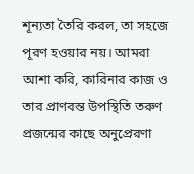শূন্যতা তৈরি করল, তা সহজে পূরণ হওয়ার নয়। আমরা আশা করি, কারিনার কাজ ও তার প্রাণবন্ত উপস্থিতি তরুণ প্রজন্মের কাছে অনুপ্রেরণা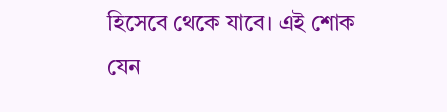হিসেবে থেকে যাবে। এই শোক যেন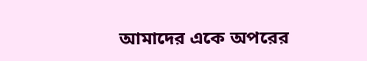আমাদের একে অপরের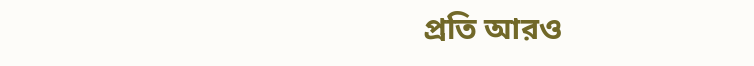প্রতি আরও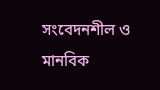সংবেদনশীল ও মানবিক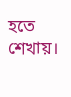হতে শেখায়।